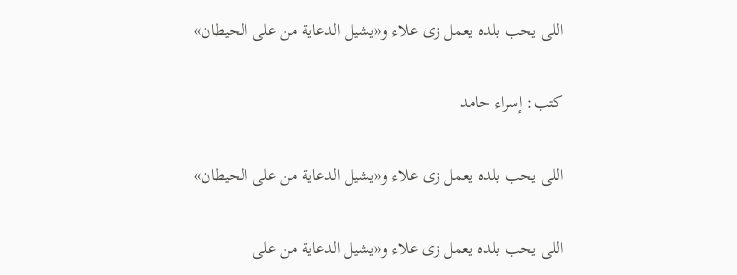اللى يحب بلده يعمل زى علاء و«يشيل الدعاية من على الحيطان»

كتب: إسراء حامد

اللى يحب بلده يعمل زى علاء و«يشيل الدعاية من على الحيطان»

اللى يحب بلده يعمل زى علاء و«يشيل الدعاية من على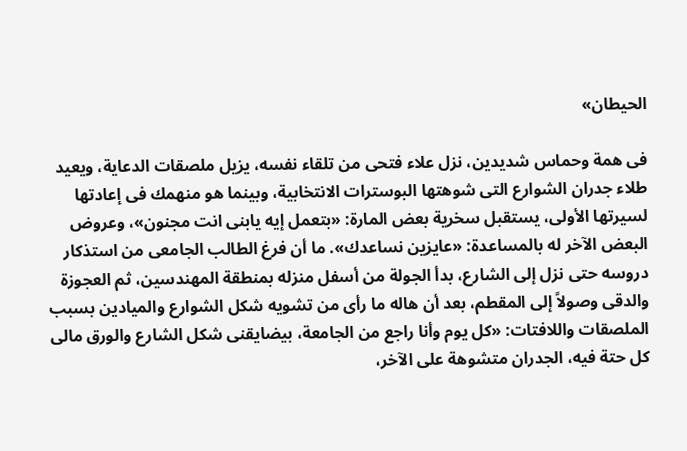الحيطان»

فى همة وحماس شديدين، نزل علاء فتحى من تلقاء نفسه، يزيل ملصقات الدعاية، ويعيد طلاء جدران الشوارع التى شوهتها البوسترات الانتخابية، وبينما هو منهمك فى إعادتها لسيرتها الأولى، يستقبل سخرية بعض المارة: «بتعمل إيه يابنى انت مجنون»، وعروض البعض الآخر له بالمساعدة: «عايزين نساعدك». ما أن فرغ الطالب الجامعى من استذكار دروسه حتى نزل إلى الشارع، بدأ الجولة من أسفل منزله بمنطقة المهندسين، ثم العجوزة والدقى وصولاً إلى المقطم، بعد أن هاله ما رأى من تشويه شكل الشوارع والميادين بسبب الملصقات واللافتات: «كل يوم وأنا راجع من الجامعة، بيضايقنى شكل الشارع والورق مالى كل حتة فيه، الجدران متشوهة على الآخر،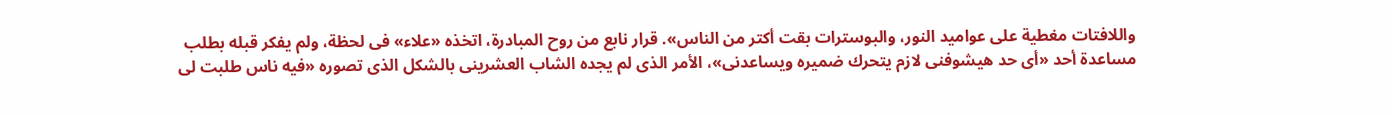واللافتات مغطية على عواميد النور، والبوسترات بقت أكتر من الناس». قرار نابع من روح المبادرة، اتخذه «علاء» فى لحظة، ولم يفكر قبله بطلب مساعدة أحد «أى حد هيشوفنى لازم يتحرك ضميره ويساعدنى»، الأمر الذى لم يجده الشاب العشرينى بالشكل الذى تصوره «فيه ناس طلبت لى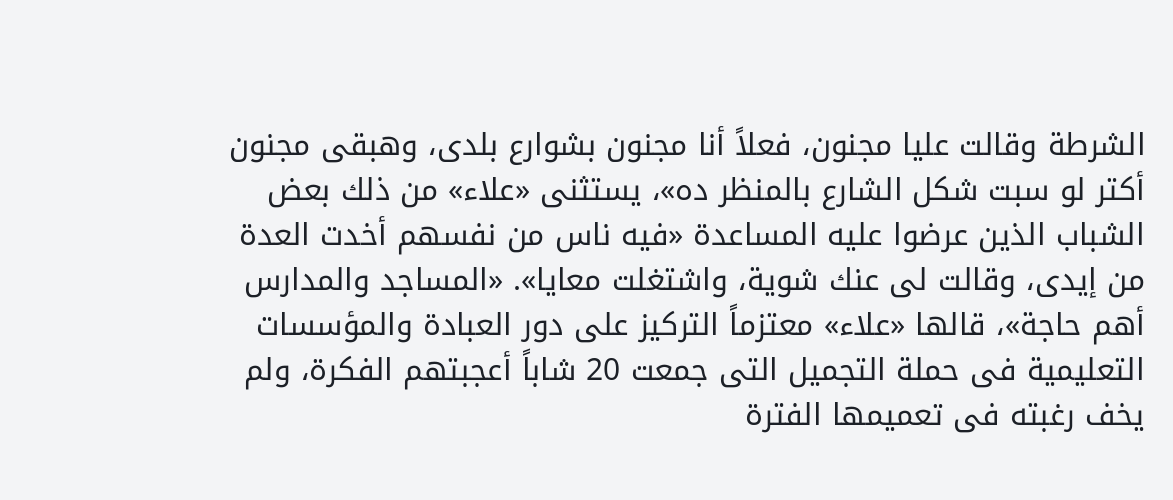الشرطة وقالت عليا مجنون، فعلاً أنا مجنون بشوارع بلدى، وهبقى مجنون أكتر لو سبت شكل الشارع بالمنظر ده»، يستثنى «علاء» من ذلك بعض الشباب الذين عرضوا عليه المساعدة «فيه ناس من نفسهم أخدت العدة من إيدى، وقالت لى عنك شوية، واشتغلت معايا». «المساجد والمدارس أهم حاجة»، قالها «علاء» معتزماً التركيز على دور العبادة والمؤسسات التعليمية فى حملة التجميل التى جمعت 20 شاباً أعجبتهم الفكرة، ولم يخف رغبته فى تعميمها الفترة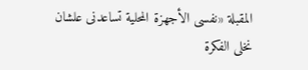المقبلة «نفسى الأجهزة المحلية تساعدنى علشان نخلى الفكرة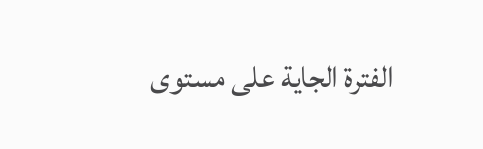الفترة الجاية على مستوى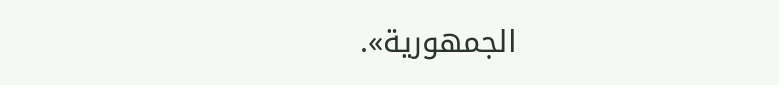الجمهورية».